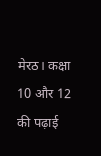मेरठ। कक्षा 10 और 12 की पढ़ाई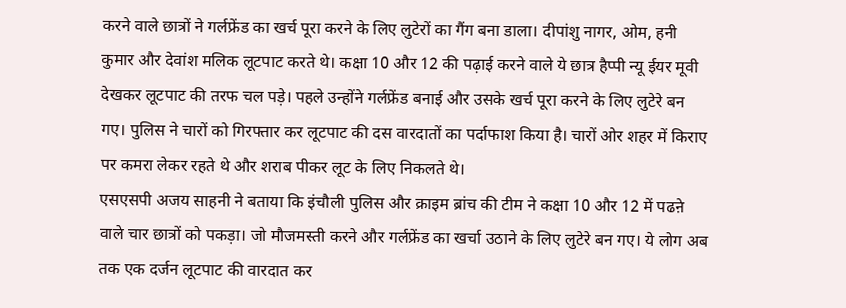करने वाले छात्रों ने गर्लफ्रेंड का खर्च पूरा करने के लिए लुटेरों का गैंग बना डाला। दीपांशु नागर, ओम, हनी कुमार और देवांश मलिक लूटपाट करते थे। कक्षा 10 और 12 की पढ़ाई करने वाले ये छात्र हैप्पी न्यू ईयर मूवी देखकर लूटपाट की तरफ चल पड़े। पहले उन्होंने गर्लफ्रेंड बनाई और उसके खर्च पूरा करने के लिए लुटेरे बन गए। पुलिस ने चारों को गिरफ्तार कर लूटपाट की दस वारदातों का पर्दाफाश किया है। चारों ओर शहर में किराए पर कमरा लेकर रहते थे और शराब पीकर लूट के लिए निकलते थे।
एसएसपी अजय साहनी ने बताया कि इंचौली पुलिस और क्राइम ब्रांच की टीम ने कक्षा 10 और 12 में पढऩे वाले चार छात्रों को पकड़ा। जो मौजमस्ती करने और गर्लफ्रेंड का खर्चा उठाने के लिए लुटेरे बन गए। ये लोग अब तक एक दर्जन लूटपाट की वारदात कर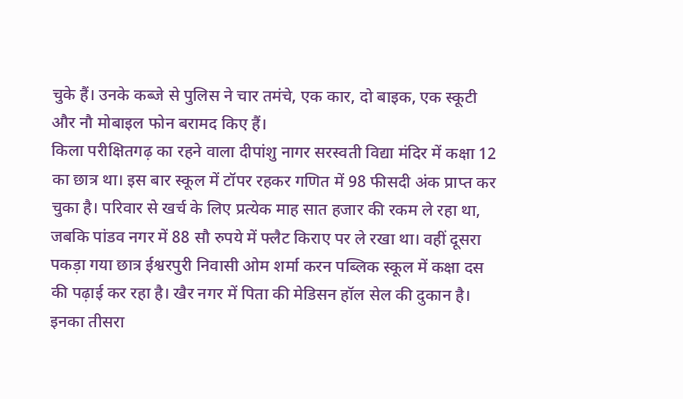चुके हैं। उनके कब्जे से पुलिस ने चार तमंचे, एक कार, दो बाइक, एक स्कूटी और नौ मोबाइल फोन बरामद किए हैं।
किला परीक्षितगढ़ का रहने वाला दीपांशु नागर सरस्वती विद्या मंदिर में कक्षा 12 का छात्र था। इस बार स्कूल में टॉपर रहकर गणित में 98 फीसदी अंक प्राप्त कर चुका है। परिवार से खर्च के लिए प्रत्येक माह सात हजार की रकम ले रहा था, जबकि पांडव नगर में 88 सौ रुपये में फ्लैट किराए पर ले रखा था। वहीं दूसरा पकड़ा गया छात्र ईश्वरपुरी निवासी ओम शर्मा करन पब्लिक स्कूल में कक्षा दस की पढ़ाई कर रहा है। खैर नगर में पिता की मेडिसन हॉल सेल की दुकान है। इनका तीसरा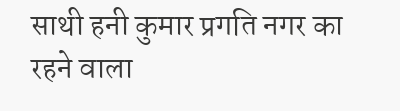साथी हनी कुमार प्रगति नगर का रहने वाला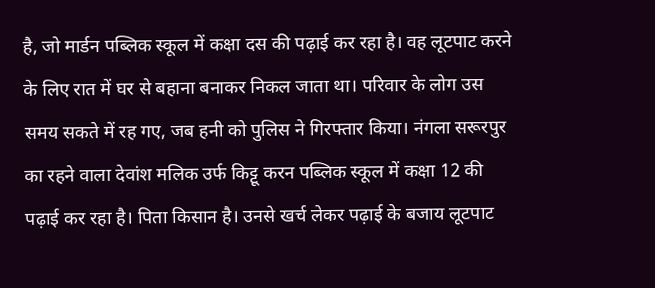है, जो मार्डन पब्लिक स्कूल में कक्षा दस की पढ़ाई कर रहा है। वह लूटपाट करने के लिए रात में घर से बहाना बनाकर निकल जाता था। परिवार के लोग उस समय सकते में रह गए, जब हनी को पुलिस ने गिरफ्तार किया। नंगला सरूरपुर का रहने वाला देवांश मलिक उर्फ किट्टू करन पब्लिक स्कूल में कक्षा 12 की पढ़ाई कर रहा है। पिता किसान है। उनसे खर्च लेकर पढ़ाई के बजाय लूटपाट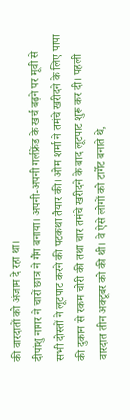की वारदातों को अंजाम दे रहा था।
दीपांशु नागर ने चारों छात्र ने गैंग बनाया। अपनी-अपनी गर्लफ्रेंड के खर्च बढ़ने पर मूवी से सभी दोस्तों ने लूटपाट करने की पटकथा तैयार की। ओम शर्मा ने तमंचे खरीदने के लिए पापा की दुकान से रकम चोरी की तथा चार तमंचे खरीदने के बाद लूटपाट शुरू कर दी। पहली वारदात तीन अक्टूबर को की थी। वे ऐसे लोगों को टार्गेट बनाते थे,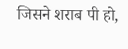जिसने शराब पी हो,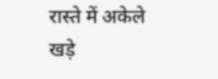रास्ते में अकेले खड़े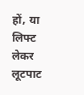हों, या लिफ्ट लेकर लूटपाट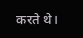करते थे।